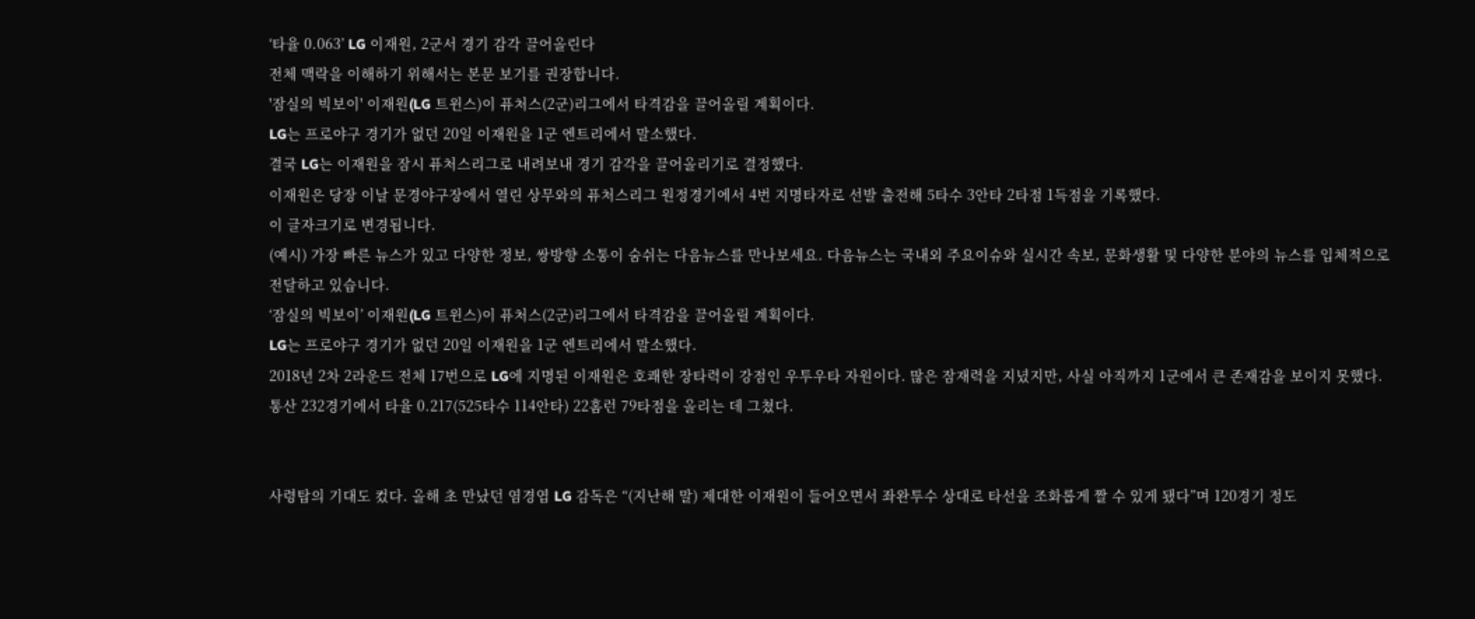‘타율 0.063’ LG 이재원, 2군서 경기 감각 끌어올린다
전체 맥락을 이해하기 위해서는 본문 보기를 권장합니다.
'잠실의 빅보이' 이재원(LG 트윈스)이 퓨처스(2군)리그에서 타격감을 끌어올릴 계획이다.
LG는 프로야구 경기가 없던 20일 이재원을 1군 엔트리에서 말소했다.
결국 LG는 이재원을 잠시 퓨처스리그로 내려보내 경기 감각을 끌어올리기로 결정했다.
이재원은 당장 이날 문경야구장에서 열린 상무와의 퓨처스리그 원정경기에서 4번 지명타자로 선발 출전해 5타수 3안타 2타점 1득점을 기록했다.
이 글자크기로 변경됩니다.
(예시) 가장 빠른 뉴스가 있고 다양한 정보, 쌍방향 소통이 숨쉬는 다음뉴스를 만나보세요. 다음뉴스는 국내외 주요이슈와 실시간 속보, 문화생활 및 다양한 분야의 뉴스를 입체적으로 전달하고 있습니다.
‘잠실의 빅보이’ 이재원(LG 트윈스)이 퓨처스(2군)리그에서 타격감을 끌어올릴 계획이다.
LG는 프로야구 경기가 없던 20일 이재원을 1군 엔트리에서 말소했다.
2018년 2차 2라운드 전체 17번으로 LG에 지명된 이재원은 호쾌한 장타력이 강점인 우투우타 자원이다. 많은 잠재력을 지녔지만, 사실 아직까지 1군에서 큰 존재감을 보이지 못했다. 통산 232경기에서 타율 0.217(525타수 114안타) 22홈런 79타점을 올리는 데 그쳤다.


사령탑의 기대도 컸다. 올해 초 만났던 염경엽 LG 감독은 “(지난해 말) 제대한 이재원이 들어오면서 좌완투수 상대로 타선을 조화롭게 짤 수 있게 됐다”며 120경기 정도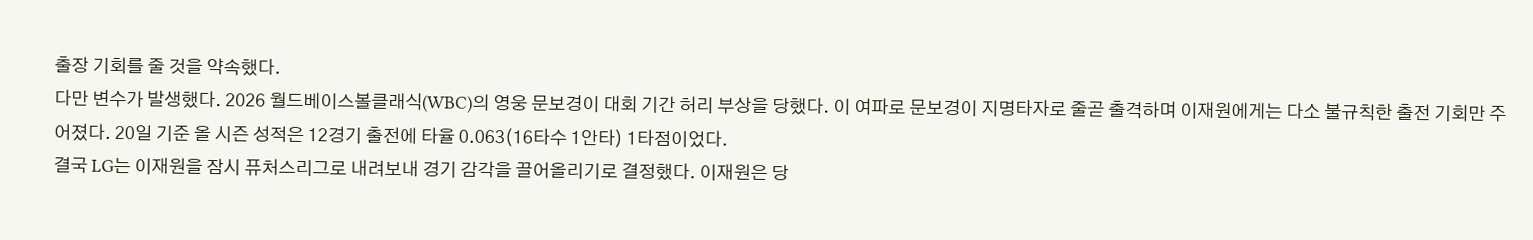출장 기회를 줄 것을 약속했다.
다만 변수가 발생했다. 2026 월드베이스볼클래식(WBC)의 영웅 문보경이 대회 기간 허리 부상을 당했다. 이 여파로 문보경이 지명타자로 줄곧 출격하며 이재원에게는 다소 불규칙한 출전 기회만 주어졌다. 20일 기준 올 시즌 성적은 12경기 출전에 타율 0.063(16타수 1안타) 1타점이었다.
결국 LG는 이재원을 잠시 퓨처스리그로 내려보내 경기 감각을 끌어올리기로 결정했다. 이재원은 당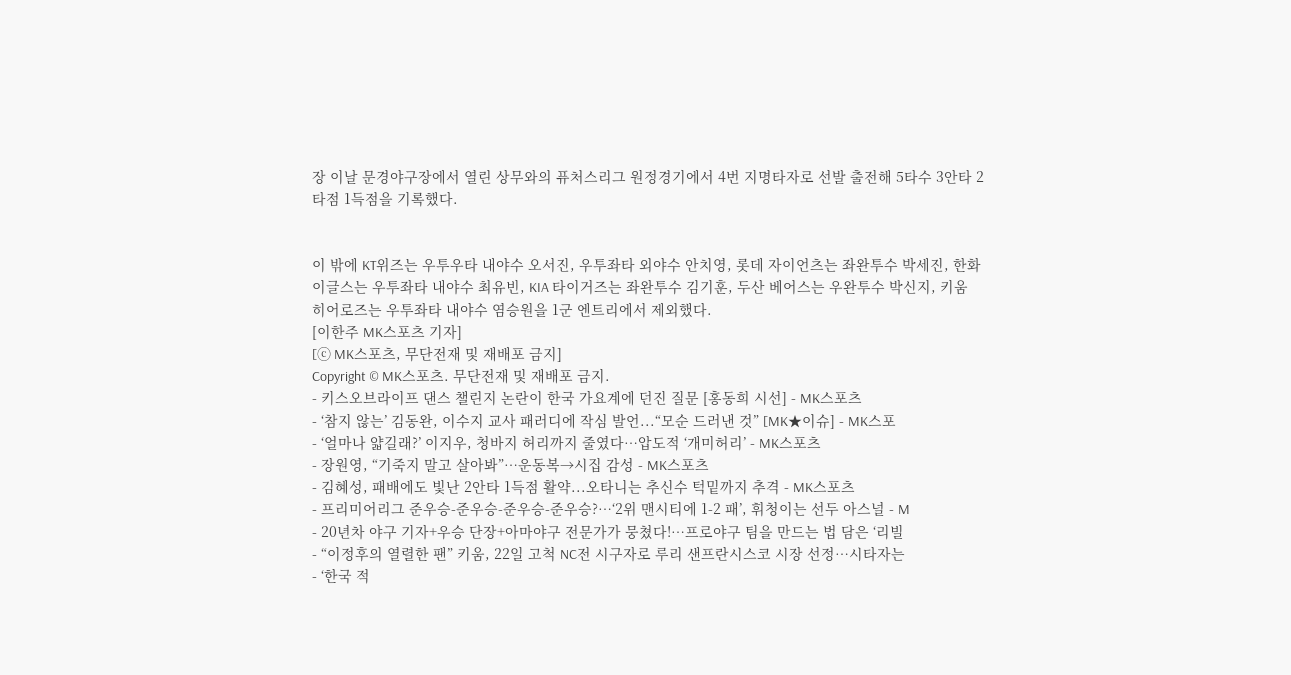장 이날 문경야구장에서 열린 상무와의 퓨처스리그 원정경기에서 4번 지명타자로 선발 출전해 5타수 3안타 2타점 1득점을 기록했다.


이 밖에 KT위즈는 우투우타 내야수 오서진, 우투좌타 외야수 안치영, 롯데 자이언츠는 좌완투수 박세진, 한화 이글스는 우투좌타 내야수 최유빈, KIA 타이거즈는 좌완투수 김기훈, 두산 베어스는 우완투수 박신지, 키움 히어로즈는 우투좌타 내야수 염승원을 1군 엔트리에서 제외했다.
[이한주 MK스포츠 기자]
[ⓒ MK스포츠, 무단전재 및 재배포 금지]
Copyright © MK스포츠. 무단전재 및 재배포 금지.
- 키스오브라이프 댄스 챌린지 논란이 한국 가요계에 던진 질문 [홍동희 시선] - MK스포츠
- ‘참지 않는’ 김동완, 이수지 교사 패러디에 작심 발언...“모순 드러낸 것” [MK★이슈] - MK스포
- ‘얼마나 얇길래?’ 이지우, 청바지 허리까지 줄였다…압도적 ‘개미허리’ - MK스포츠
- 장원영, “기죽지 말고 살아봐”…운동복→시집 감성 - MK스포츠
- 김혜성, 패배에도 빛난 2안타 1득점 활약...오타니는 추신수 턱밑까지 추격 - MK스포츠
- 프리미어리그 준우승-준우승-준우승-준우승?…‘2위 맨시티에 1-2 패’, 휘청이는 선두 아스널 - M
- 20년차 야구 기자+우승 단장+아마야구 전문가가 뭉쳤다!…프로야구 팀을 만드는 법 담은 ‘리빌
- “이정후의 열렬한 팬” 키움, 22일 고척 NC전 시구자로 루리 샌프란시스코 시장 선정…시타자는
- ‘한국 적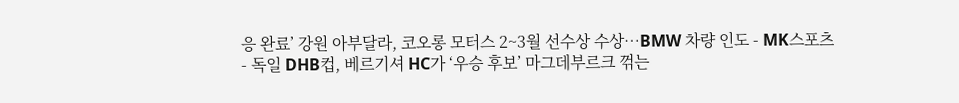응 완료’ 강원 아부달라, 코오롱 모터스 2~3월 선수상 수상…BMW 차량 인도 - MK스포츠
- 독일 DHB컵, 베르기셔 HC가 ‘우승 후보’ 마그데부르크 꺾는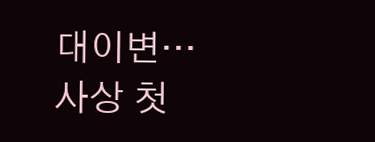대이변… 사상 첫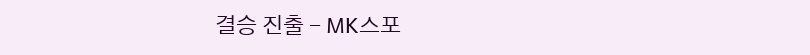결승 진출 - MK스포